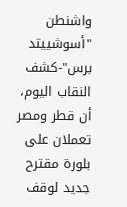واشنطن "أسوشييتد برس"-كشف النقاب اليوم، أن قطر ومصر تعملان على بلورة مقترح جديد لوقف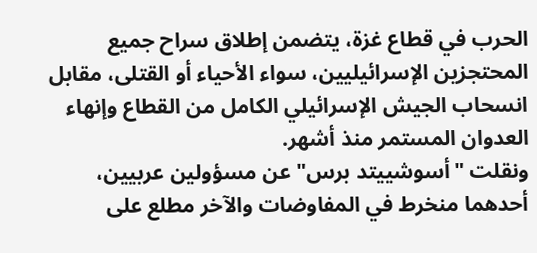الحرب في قطاع غزة، يتضمن إطلاق سراح جميع المحتجزين الإسرائيليين، سواء الأحياء أو القتلى، مقابل انسحاب الجيش الإسرائيلي الكامل من القطاع وإنهاء العدوان المستمر منذ أشهر.
ونقلت "أسوشييتد برس" عن مسؤولين عربيين، أحدهما منخرط في المفاوضات والآخر مطلع على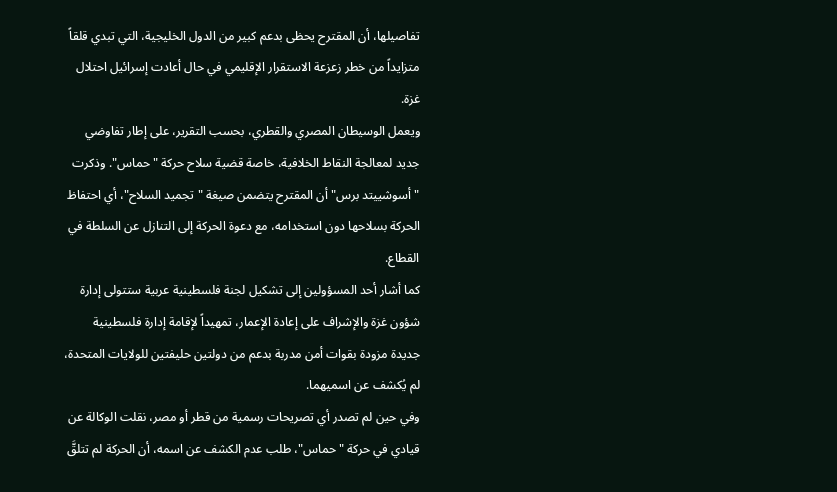تفاصيلها، أن المقترح يحظى بدعم كبير من الدول الخليجية، التي تبدي قلقاً متزايداً من خطر زعزعة الاستقرار الإقليمي في حال أعادت إسرائيل احتلال غزة.
ويعمل الوسيطان المصري والقطري، بحسب التقرير، على إطار تفاوضي جديد لمعالجة النقاط الخلافية، خاصة قضية سلاح حركة "حماس". وذكرت "أسوشييتد برس" أن المقترح يتضمن صيغة "تجميد السلاح"، أي احتفاظ الحركة بسلاحها دون استخدامه، مع دعوة الحركة إلى التنازل عن السلطة في القطاع.
كما أشار أحد المسؤولين إلى تشكيل لجنة فلسطينية عربية ستتولى إدارة شؤون غزة والإشراف على إعادة الإعمار، تمهيداً لإقامة إدارة فلسطينية جديدة مزودة بقوات أمن مدربة بدعم من دولتين حليفتين للولايات المتحدة، لم يُكشف عن اسميهما.
وفي حين لم تصدر أي تصريحات رسمية من قطر أو مصر، نقلت الوكالة عن قيادي في حركة "حماس"، طلب عدم الكشف عن اسمه، أن الحركة لم تتلقَّ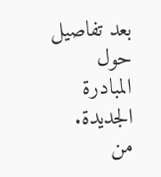بعد تفاصيل حول المبادرة الجديدة.
من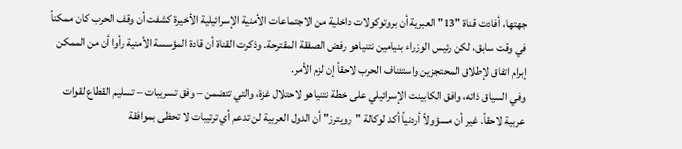جهتها، أفادت قناة "13" العبرية أن بروتوكولات داخلية من الاجتماعات الأمنية الإسرائيلية الأخيرة كشفت أن وقف الحرب كان ممكناً في وقت سابق، لكن رئيس الوزراء بنيامين نتنياهو رفض الصفقة المقترحة. وذكرت القناة أن قادة المؤسسة الأمنية رأوا أن من الممكن إبرام اتفاق لإطلاق المحتجزين واستئناف الحرب لاحقاً إن لزم الأمر.
وفي السياق ذاته، وافق الكابينت الإسرائيلي على خطة نتنياهو لاحتلال غزة، والتي تتضمن – وفق تسريبات – تسليم القطاع لقوات عربية لاحقاً. غير أن مسؤولاً أردنياً أكد لوكالة "رويترز" أن الدول العربية لن تدعم أي ترتيبات لا تحظى بموافقة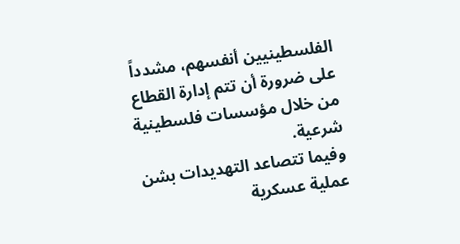الفلسطينيين أنفسهم، مشدداً على ضرورة أن تتم إدارة القطاع من خلال مؤسسات فلسطينية شرعية.
وفيما تتصاعد التهديدات بشن عملية عسكرية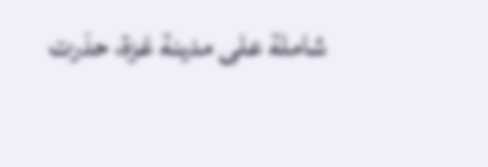شاملة على مدينة غزة، حذرت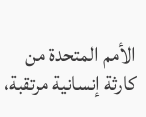الأمم المتحدة من كارثة إنسانية مرتقبة،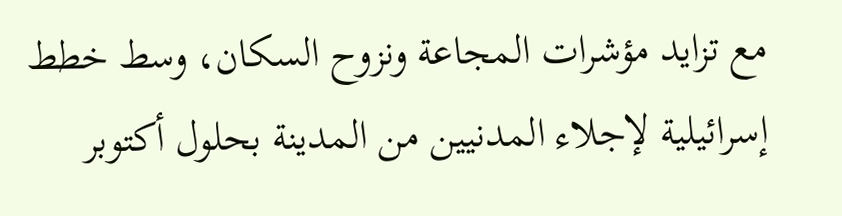مع تزايد مؤشرات المجاعة ونزوح السكان، وسط خطط إسرائيلية لإجلاء المدنيين من المدينة بحلول أكتوبر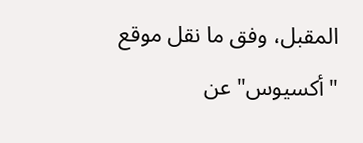المقبل، وفق ما نقل موقع "أكسيوس" عن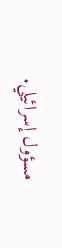مسؤول إسرائيلي.